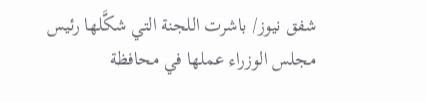شفق نيوز/ باشرت اللجنة التي شكَّلها رئيس مجلس الوزراء عملها في محافظة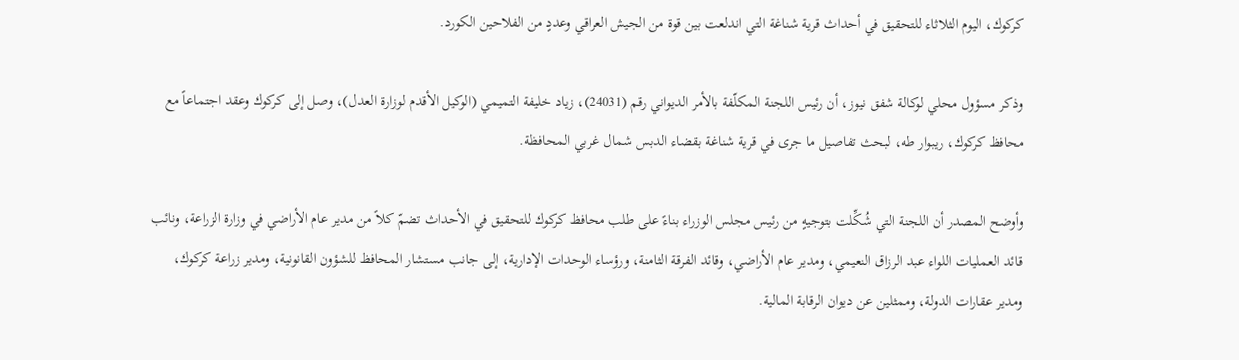كركوك، اليوم الثلاثاء للتحقيق في أحداث قرية شناغة التي اندلعت بين قوة من الجيش العراقي وعددٍ من الفلاحين الكورد.

وذكر مسؤول محلي لوكالة شفق نيوز، أن رئيس اللجنة المكلّفة بالأمر الديواني رقم (24031)، زياد خليفة التميمي (الوكيل الأقدم لوزارة العدل)، وصل إلى كركوك وعقد اجتماعاً مع محافظ كركوك، ريبوار طه، لبحث تفاصيل ما جرى في قرية شناغة بقضاء الدبس شمال غربي المحافظة.

وأوضح المصدر أن اللجنة التي شُكِّلت بتوجيهٍ من رئيس مجلس الوزراء بناءً على طلب محافظ كركوك للتحقيق في الأحداث تضمّ كلاً من مدير عام الأراضي في وزارة الزراعة، ونائب قائد العمليات اللواء عبد الرزاق النعيمي، ومدير عام الأراضي، وقائد الفرقة الثامنة، ورؤساء الوحدات الإدارية، إلى جانب مستشار المحافظ للشؤون القانونية، ومدير زراعة كركوك، ومدير عقارات الدولة، وممثلين عن ديوان الرقابة المالية.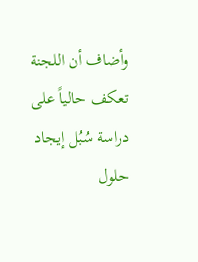وأضاف أن اللجنة تعكف حالياً على دراسة سُبُل إيجاد حلول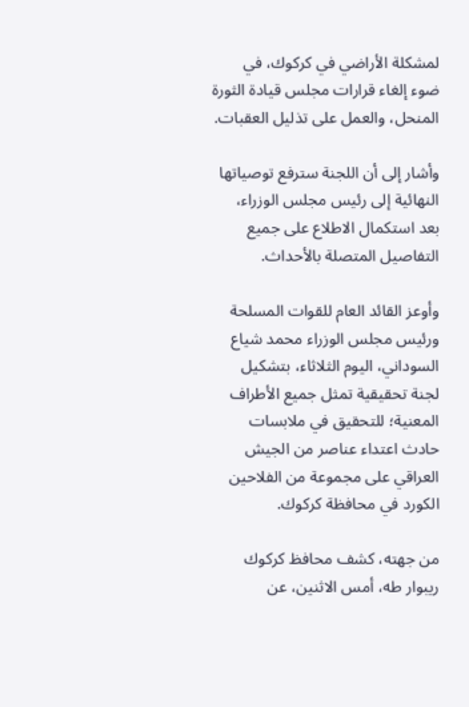لمشكلة الأراضي في كركوك، في ضوء إلغاء قرارات مجلس قيادة الثورة المنحل، والعمل على تذليل العقبات.

وأشار إلى أن اللجنة سترفع توصياتها النهائية إلى رئيس مجلس الوزراء، بعد استكمال الاطلاع على جميع التفاصيل المتصلة بالأحداث.

وأوعز القائد العام للقوات المسلحة ورئيس مجلس الوزراء محمد شياع السوداني، اليوم الثلاثاء، بتشكيل لجنة تحقيقية تمثل جميع الأطراف المعنية؛ للتحقيق في ملابسات حادث اعتداء عناصر من الجيش العراقي على مجموعة من الفلاحين الكورد في محافظة كركوك.

من جهته، كشف محافظ كركوك ريبوار طه، أمس الاثنين، عن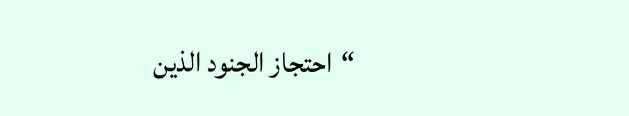“احتجاز الجنود الذين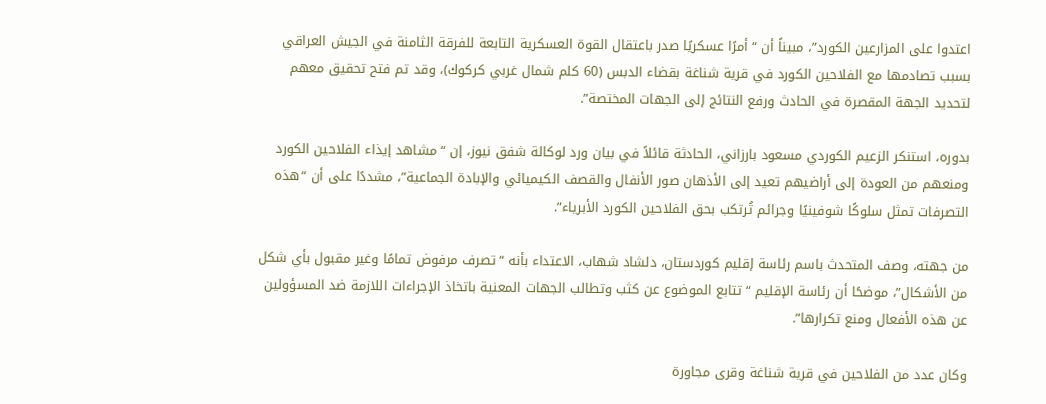اعتدوا على المزارعين الكورد”، مبيناً أن “أمرًا عسكريًا صدر باعتقال القوة العسكرية التابعة للفرقة الثامنة في الجيش العراقي بسبب تصادمها مع الفلاحين الكورد في قرية شناغة بقضاء الدبس (60 كلم شمال غربي كركوك)، وقد تم فتح تحقيق معهم لتحديد الجهة المقصرة في الحادث ورفع النتائج إلى الجهات المختصة”.

بدوره، استنكر الزعيم الكوردي مسعود بارزاني، الحادثة قائلاً في بيان ورد لوكالة شفق نيوز، إن “مشاهد إيذاء الفلاحين الكورد ومنعهم من العودة إلى أراضيهم تعيد إلى الأذهان صور الأنفال والقصف الكيميائي والإبادة الجماعية”، مشددًا على أن “هذه التصرفات تمثل سلوكًا شوفينيًا وجرائم تُرتكب بحق الفلاحين الكورد الأبرياء”.

من جهته، وصف المتحدث باسم رئاسة إقليم كوردستان، دلشاد شهاب، الاعتداء بأنه “تصرف مرفوض تمامًا وغير مقبول بأي شكل من الأشكال”، موضحًا أن رئاسة الإقليم “تتابع الموضوع عن كثب وتطالب الجهات المعنية باتخاذ الإجراءات اللازمة ضد المسؤولين عن هذه الأفعال ومنع تكرارها”.

وكان عدد من الفلاحين في قرية شناغة وقرى مجاورة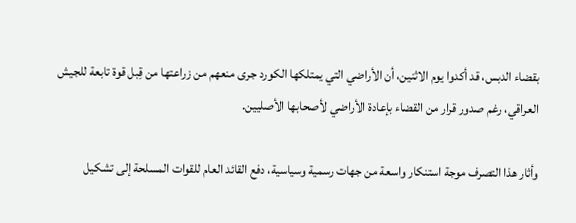بقضاء الدبس، قد أكدوا يوم الاثنين، أن الأراضي التي يمتلكها الكورد جرى منعهم من زراعتها من قِبل قوة تابعة للجيش العراقي، رغم صدور قرار من القضاء بإعادة الأراضي لأصحابها الأصليين.

وأثار هذا التصرف موجة استنكار واسعة من جهات رسمية وسياسية، دفع القائد العام للقوات المسلحة إلى تشكيل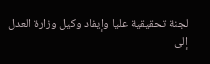لجنة تحقيقية عليا وإيفاد وكيل وزارة العدل إلى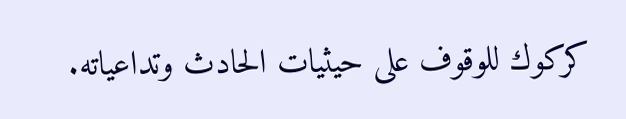كركوك للوقوف على حيثيات الحادث وتداعياته.